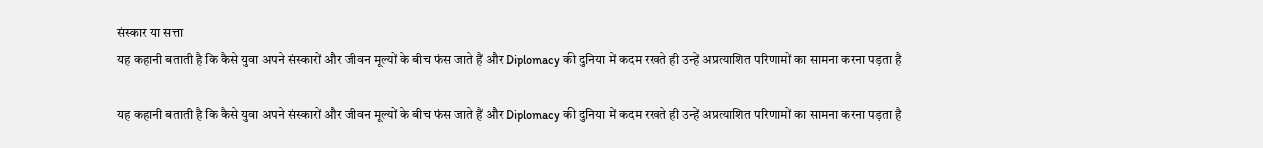संस्कार या सत्ता
यह कहानी बताती है कि कैसे युवा अपने संस्कारों और जीवन मूल्यों के बीच फंस जाते हैं और Diplomacy की दुनिया में कदम रखते ही उन्हें अप्रत्याशित परिणामों का सामना करना पड़ता है

यह कहानी बताती है कि कैसे युवा अपने संस्कारों और जीवन मूल्यों के बीच फंस जाते हैं और Diplomacy की दुनिया में कदम रखते ही उन्हें अप्रत्याशित परिणामों का सामना करना पड़ता है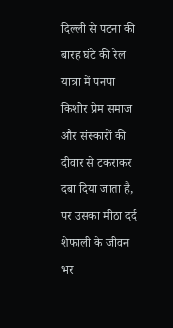दिल्ली से पटना की बारह घंटे की रेल यात्रा में पनपा किशोर प्रेम समाज और संस्कारों की दीवार से टकराकर दबा दिया जाता है, पर उसका मीठा दर्द शेफाली के जीवन भर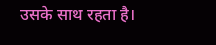उसके साथ रहता है।